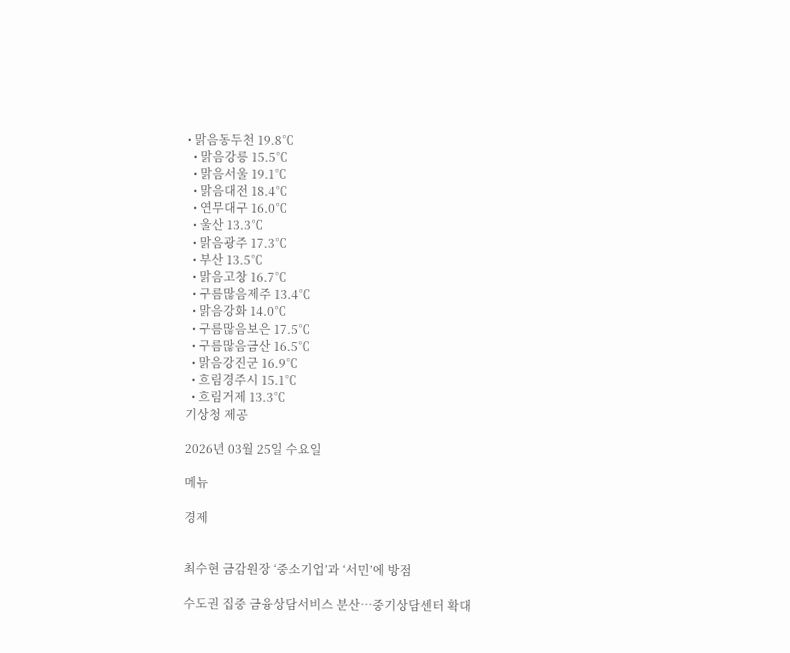• 맑음동두천 19.8℃
  • 맑음강릉 15.5℃
  • 맑음서울 19.1℃
  • 맑음대전 18.4℃
  • 연무대구 16.0℃
  • 울산 13.3℃
  • 맑음광주 17.3℃
  • 부산 13.5℃
  • 맑음고창 16.7℃
  • 구름많음제주 13.4℃
  • 맑음강화 14.0℃
  • 구름많음보은 17.5℃
  • 구름많음금산 16.5℃
  • 맑음강진군 16.9℃
  • 흐림경주시 15.1℃
  • 흐림거제 13.3℃
기상청 제공

2026년 03월 25일 수요일

메뉴

경제


최수현 금감원장 ‘중소기업’과 ‘서민’에 방점

수도권 집중 금융상담서비스 분산…중기상담센터 확대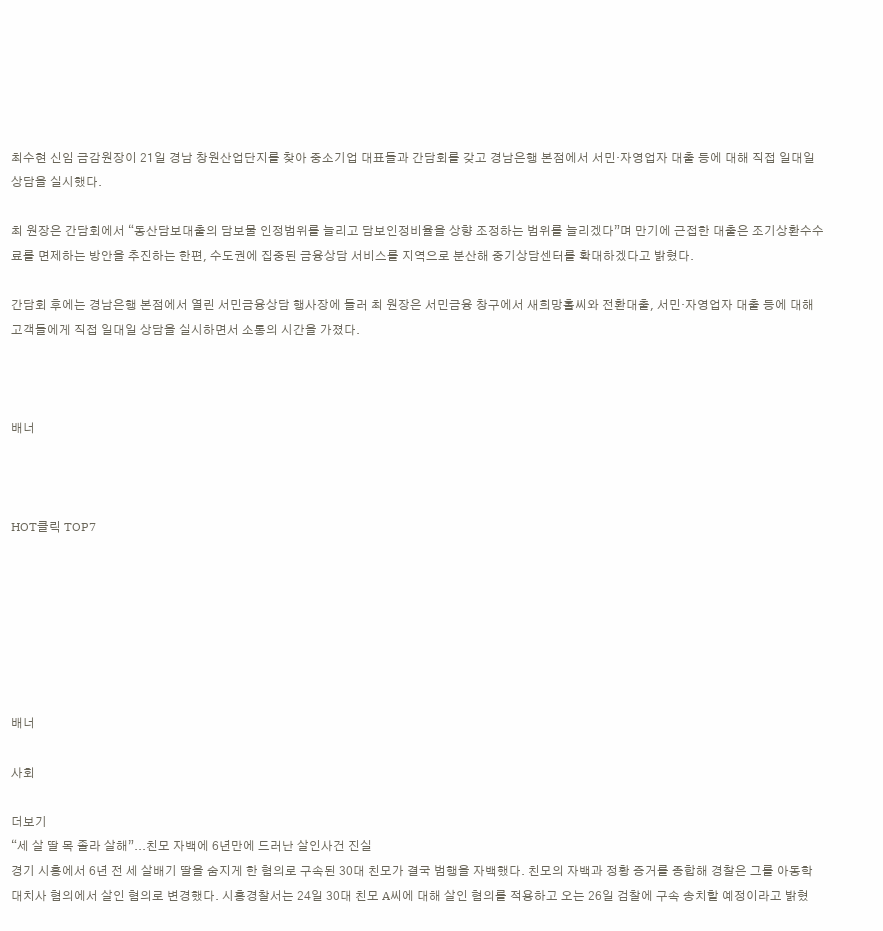최수현 신임 금감원장이 21일 경남 창원산업단지를 찾아 중소기업 대표들과 간담회를 갖고 경남은행 본점에서 서민·자영업자 대출 등에 대해 직접 일대일 상담을 실시했다.

최 원장은 간담회에서 “동산담보대출의 담보물 인정범위를 늘리고 담보인정비율을 상향 조정하는 범위를 늘리겠다”며 만기에 근접한 대출은 조기상환수수료를 면제하는 방안을 추진하는 한편, 수도권에 집중된 금융상담 서비스를 지역으로 분산해 중기상담센터를 확대하겠다고 밝혔다.

간담회 후에는 경남은행 본점에서 열린 서민금융상담 행사장에 들러 최 원장은 서민금융 창구에서 새희망홀씨와 전환대출, 서민·자영업자 대출 등에 대해 고객들에게 직접 일대일 상담을 실시하면서 소통의 시간을 가졌다.



배너



HOT클릭 TOP7







배너

사회

더보기
“세 살 딸 목 졸라 살해”...친모 자백에 6년만에 드러난 살인사건 진실
경기 시흥에서 6년 전 세 살배기 딸을 숨지게 한 혐의로 구속된 30대 친모가 결국 범행을 자백했다. 친모의 자백과 정황 증거를 종합해 경찰은 그를 아동학대치사 혐의에서 살인 혐의로 변경했다. 시흥경찰서는 24일 30대 친모 A씨에 대해 살인 혐의를 적용하고 오는 26일 검찰에 구속 송치할 예정이라고 밝혔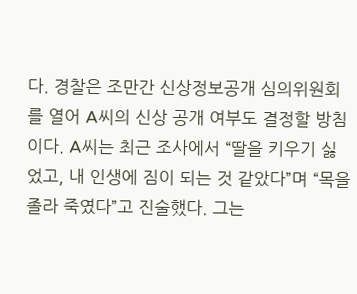다. 경찰은 조만간 신상정보공개 심의위원회를 열어 A씨의 신상 공개 여부도 결정할 방침이다. A씨는 최근 조사에서 “딸을 키우기 싫었고, 내 인생에 짐이 되는 것 같았다”며 “목을 졸라 죽였다”고 진술했다. 그는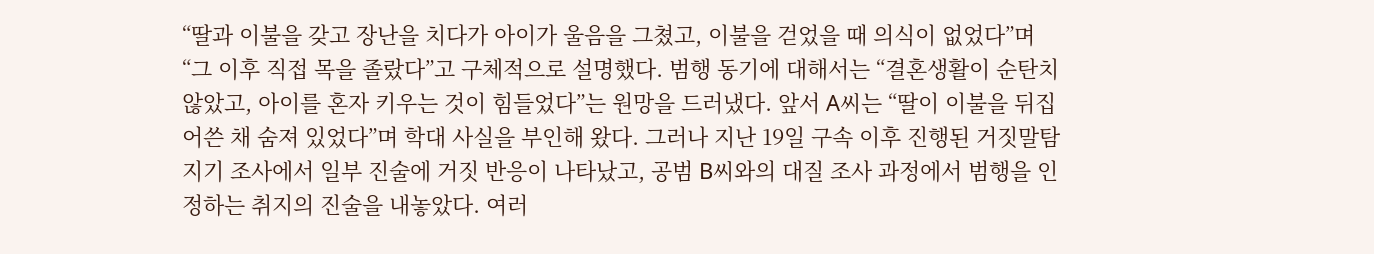“딸과 이불을 갖고 장난을 치다가 아이가 울음을 그쳤고, 이불을 걷었을 때 의식이 없었다”며 “그 이후 직접 목을 졸랐다”고 구체적으로 설명했다. 범행 동기에 대해서는 “결혼생활이 순탄치 않았고, 아이를 혼자 키우는 것이 힘들었다”는 원망을 드러냈다. 앞서 A씨는 “딸이 이불을 뒤집어쓴 채 숨져 있었다”며 학대 사실을 부인해 왔다. 그러나 지난 19일 구속 이후 진행된 거짓말탐지기 조사에서 일부 진술에 거짓 반응이 나타났고, 공범 B씨와의 대질 조사 과정에서 범행을 인정하는 취지의 진술을 내놓았다. 여러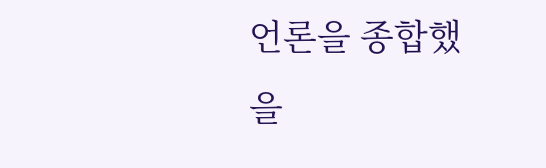언론을 종합했을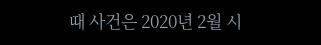때 사건은 2020년 2월 시